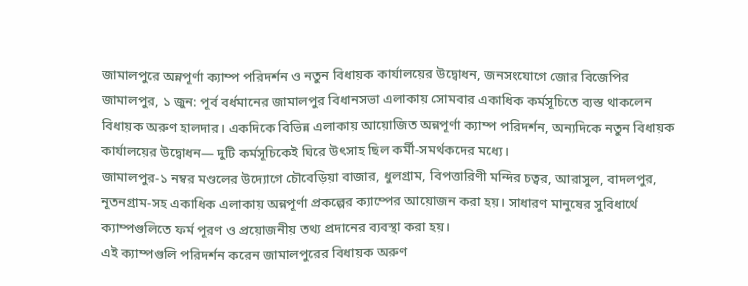জামালপুরে অন্নপূর্ণা ক্যাম্প পরিদর্শন ও নতুন বিধায়ক কার্যালয়ের উদ্বোধন, জনসংযোগে জোর বিজেপির
জামালপুর, ১ জুন: পূর্ব বর্ধমানের জামালপুর বিধানসভা এলাকায় সোমবার একাধিক কর্মসূচিতে ব্যস্ত থাকলেন বিধায়ক অরুণ হালদার। একদিকে বিভিন্ন এলাকায় আয়োজিত অন্নপূর্ণা ক্যাম্প পরিদর্শন, অন্যদিকে নতুন বিধায়ক কার্যালয়ের উদ্বোধন— দুটি কর্মসূচিকেই ঘিরে উৎসাহ ছিল কর্মী-সমর্থকদের মধ্যে।
জামালপুর-১ নম্বর মণ্ডলের উদ্যোগে চৌবেড়িয়া বাজার, ধুলগ্রাম, বিপত্তারিণী মন্দির চত্বর, আরাসুল, বাদলপুর, নূতনগ্রাম-সহ একাধিক এলাকায় অন্নপূর্ণা প্রকল্পের ক্যাম্পের আয়োজন করা হয়। সাধারণ মানুষের সুবিধার্থে ক্যাম্পগুলিতে ফর্ম পূরণ ও প্রয়োজনীয় তথ্য প্রদানের ব্যবস্থা করা হয়।
এই ক্যাম্পগুলি পরিদর্শন করেন জামালপুরের বিধায়ক অরুণ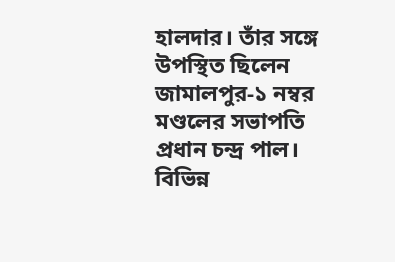হালদার। তাঁর সঙ্গে উপস্থিত ছিলেন জামালপুর-১ নম্বর মণ্ডলের সভাপতি প্রধান চন্দ্র পাল। বিভিন্ন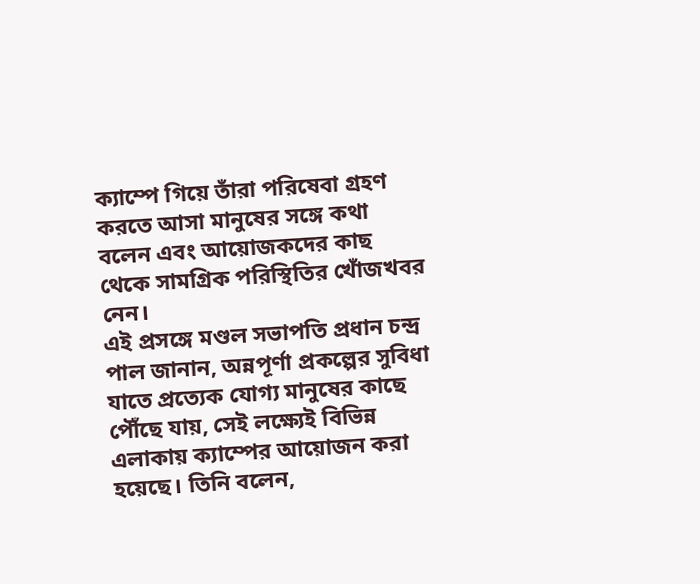ক্যাম্পে গিয়ে তাঁরা পরিষেবা গ্রহণ করতে আসা মানুষের সঙ্গে কথা বলেন এবং আয়োজকদের কাছ থেকে সামগ্রিক পরিস্থিতির খোঁজখবর নেন।
এই প্রসঙ্গে মণ্ডল সভাপতি প্রধান চন্দ্র পাল জানান, অন্নপূর্ণা প্রকল্পের সুবিধা যাতে প্রত্যেক যোগ্য মানুষের কাছে পৌঁছে যায়, সেই লক্ষ্যেই বিভিন্ন এলাকায় ক্যাম্পের আয়োজন করা হয়েছে। তিনি বলেন,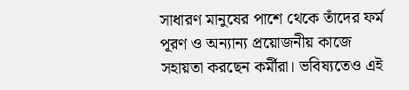সাধারণ মানুষের পাশে থেকে তাঁদের ফর্ম পূরণ ও অন্যান্য প্রয়োজনীয় কাজে সহায়তা করছেন কর্মীরা। ভবিষ্যতেও এই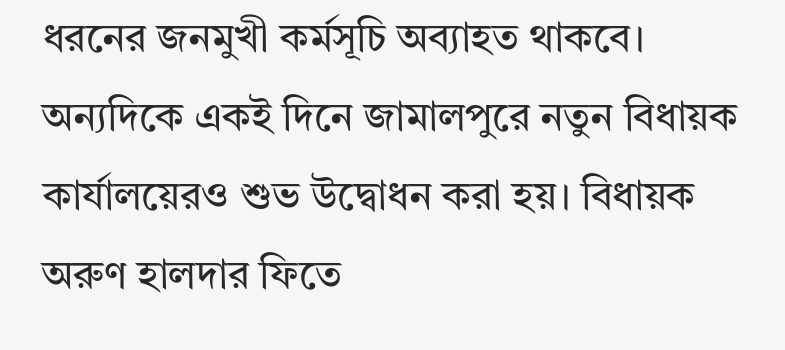ধরনের জনমুখী কর্মসূচি অব্যাহত থাকবে।
অন্যদিকে একই দিনে জামালপুরে নতুন বিধায়ক কার্যালয়েরও শুভ উদ্বোধন করা হয়। বিধায়ক অরুণ হালদার ফিতে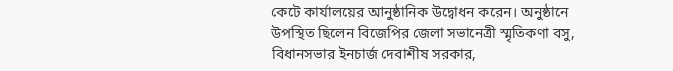কেটে কার্যালয়ের আনুষ্ঠানিক উদ্বোধন করেন। অনুষ্ঠানে উপস্থিত ছিলেন বিজেপির জেলা সভানেত্রী স্মৃতিকণা বসু, বিধানসভার ইনচার্জ দেবাশীষ সরকার,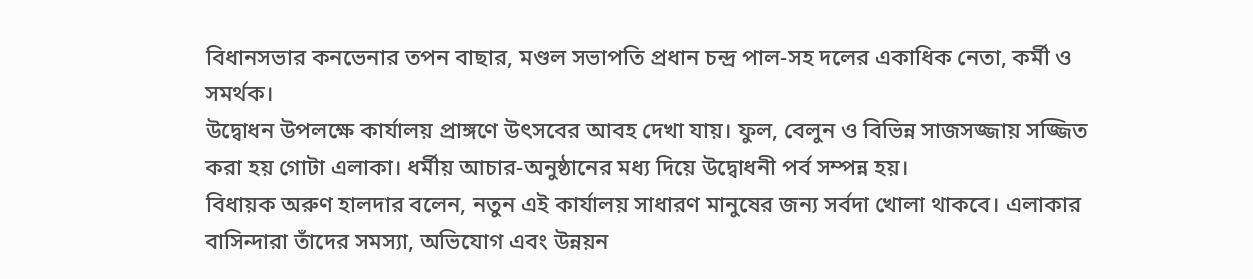বিধানসভার কনভেনার তপন বাছার, মণ্ডল সভাপতি প্রধান চন্দ্র পাল-সহ দলের একাধিক নেতা, কর্মী ও সমর্থক।
উদ্বোধন উপলক্ষে কার্যালয় প্রাঙ্গণে উৎসবের আবহ দেখা যায়। ফুল, বেলুন ও বিভিন্ন সাজসজ্জায় সজ্জিত করা হয় গোটা এলাকা। ধর্মীয় আচার-অনুষ্ঠানের মধ্য দিয়ে উদ্বোধনী পর্ব সম্পন্ন হয়।
বিধায়ক অরুণ হালদার বলেন, নতুন এই কার্যালয় সাধারণ মানুষের জন্য সর্বদা খোলা থাকবে। এলাকার বাসিন্দারা তাঁদের সমস্যা, অভিযোগ এবং উন্নয়ন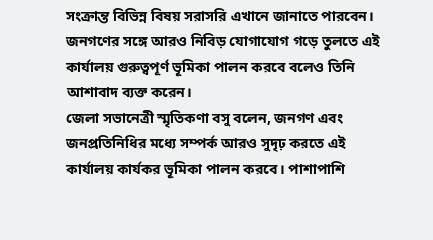সংক্রান্ত বিভিন্ন বিষয় সরাসরি এখানে জানাতে পারবেন। জনগণের সঙ্গে আরও নিবিড় যোগাযোগ গড়ে তুলতে এই কার্যালয় গুরুত্বপূর্ণ ভূমিকা পালন করবে বলেও তিনি আশাবাদ ব্যক্ত করেন।
জেলা সভানেত্রী স্মৃতিকণা বসু বলেন, জনগণ এবং জনপ্রতিনিধির মধ্যে সম্পর্ক আরও সুদৃঢ় করতে এই কার্যালয় কার্যকর ভূমিকা পালন করবে। পাশাপাশি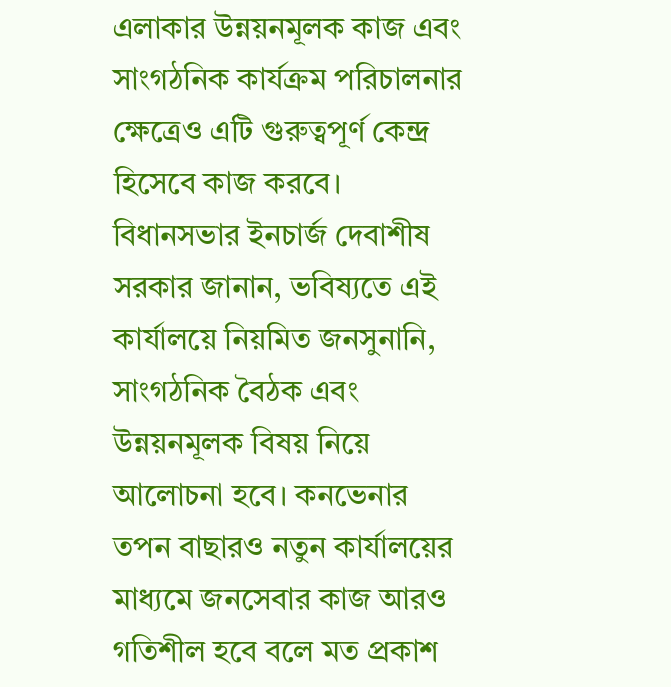এলাকার উন্নয়নমূলক কাজ এবং সাংগঠনিক কার্যক্রম পরিচালনার ক্ষেত্রেও এটি গুরুত্বপূর্ণ কেন্দ্র হিসেবে কাজ করবে।
বিধানসভার ইনচার্জ দেবাশীষ সরকার জানান, ভবিষ্যতে এই কার্যালয়ে নিয়মিত জনসুনানি, সাংগঠনিক বৈঠক এবং উন্নয়নমূলক বিষয় নিয়ে আলোচনা হবে। কনভেনার তপন বাছারও নতুন কার্যালয়ের মাধ্যমে জনসেবার কাজ আরও গতিশীল হবে বলে মত প্রকাশ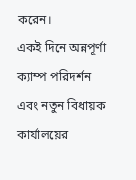করেন।
একই দিনে অন্নপূর্ণা ক্যাম্প পরিদর্শন এবং নতুন বিধায়ক কার্যালয়ের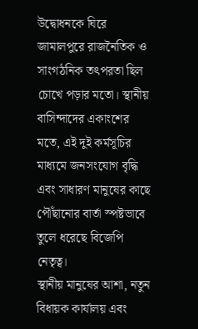উদ্বোধনকে ঘিরে জামালপুরে রাজনৈতিক ও সাংগঠনিক তৎপরতা ছিল চোখে পড়ার মতো। স্থানীয় বাসিন্দাদের একাংশের মতে, এই দুই কর্মসূচির মাধ্যমে জনসংযোগ বৃদ্ধি এবং সাধারণ মানুষের কাছে পৌঁছানোর বার্তা স্পষ্টভাবে তুলে ধরেছে বিজেপি নেতৃত্ব।
স্থানীয় মানুষের আশা, নতুন বিধায়ক কার্যালয় এবং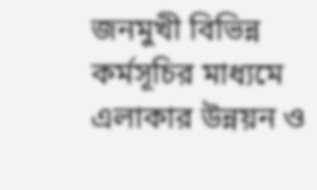জনমুখী বিভিন্ন কর্মসূচির মাধ্যমে এলাকার উন্নয়ন ও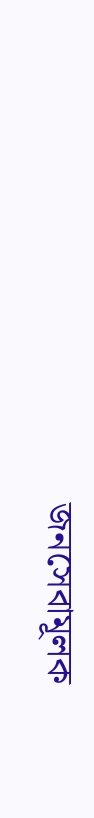জনসেবামূলক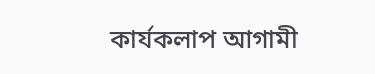কার্যকলাপ আগামী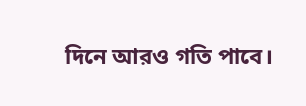দিনে আরও গতি পাবে।